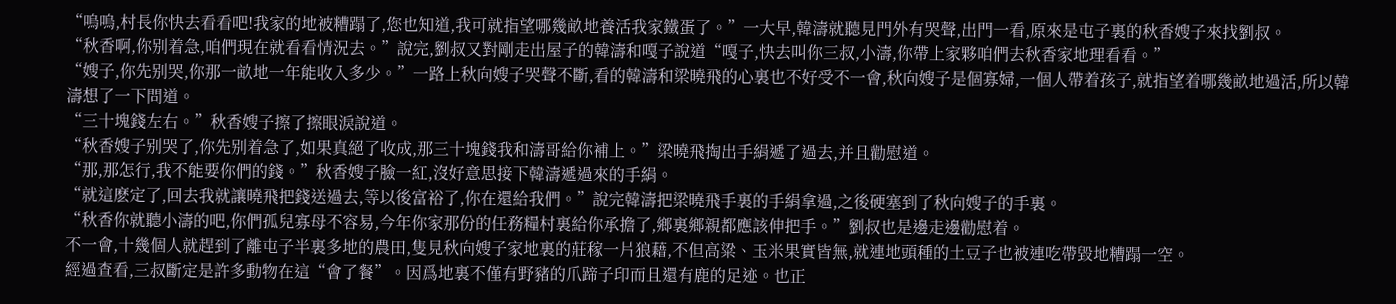“嗚嗚,村長你快去看看吧!我家的地被糟蹋了,您也知道,我可就指望哪幾畝地養活我家鐵蛋了。”一大早,韓濤就聽見門外有哭聲,出門一看,原來是屯子裏的秋香嫂子來找劉叔。
“秋香啊,你别着急,咱們現在就看看情況去。”說完,劉叔又對剛走出屋子的韓濤和嘎子說道“嘎子,快去叫你三叔,小濤,你帶上家夥咱們去秋香家地理看看。”
“嫂子,你先别哭,你那一畝地一年能收入多少。”一路上秋向嫂子哭聲不斷,看的韓濤和梁曉飛的心裏也不好受不一會,秋向嫂子是個寡婦,一個人帶着孩子,就指望着哪幾畝地過活,所以韓濤想了一下問道。
“三十塊錢左右。”秋香嫂子擦了擦眼淚說道。
“秋香嫂子别哭了,你先别着急了,如果真絕了收成,那三十塊錢我和濤哥給你補上。”梁曉飛掏出手絹遞了過去,并且勸慰道。
“那,那怎行,我不能要你們的錢。”秋香嫂子臉一紅,沒好意思接下韓濤遞過來的手絹。
“就這麽定了,回去我就讓曉飛把錢送過去,等以後富裕了,你在還給我們。”說完韓濤把梁曉飛手裏的手絹拿過,之後硬塞到了秋向嫂子的手裏。
“秋香你就聽小濤的吧,你們孤兒寡母不容易,今年你家那份的任務糧村裏給你承擔了,鄉裏鄉親都應該伸把手。”劉叔也是邊走邊勸慰着。
不一會,十幾個人就趕到了離屯子半裏多地的農田,隻見秋向嫂子家地裏的莊稼一片狼藉,不但高粱、玉米果實皆無,就連地頭種的土豆子也被連吃帶毀地糟蹋一空。
經過查看,三叔斷定是許多動物在這“會了餐”。因爲地裏不僅有野豬的爪蹄子印而且還有鹿的足迹。也正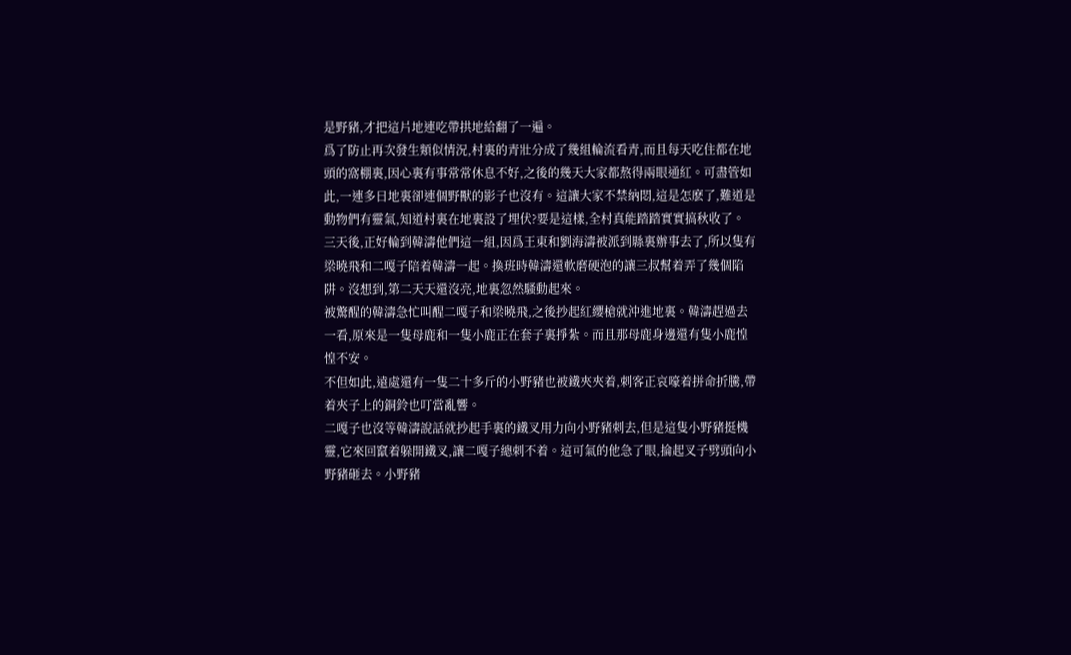是野豬,才把這片地連吃帶拱地給翻了一遍。
爲了防止再次發生類似情況,村裏的青壯分成了幾組輪流看青,而且每天吃住都在地頭的窩棚裏,因心裏有事常常休息不好,之後的幾天大家都熬得兩眼通紅。可盡管如此,一連多日地裏卻連個野獸的影子也沒有。這讓大家不禁納悶,這是怎麽了,難道是動物們有靈氣,知道村裏在地裏設了埋伏?要是這樣,全村真能踏踏實實搞秋收了。
三天後,正好輪到韓濤他們這一組,因爲王東和劉海濤被派到縣裏辦事去了,所以隻有梁曉飛和二嘎子陪着韓濤一起。換班時韓濤還軟磨硬泡的讓三叔幫着弄了幾個陷阱。沒想到,第二天天還沒亮,地裏忽然騷動起來。
被驚醒的韓濤急忙叫醒二嘎子和梁曉飛,之後抄起紅纓槍就沖進地裏。韓濤趕過去一看,原來是一隻母鹿和一隻小鹿正在套子裏掙紮。而且那母鹿身邊還有隻小鹿惶惶不安。
不但如此,遠處還有一隻二十多斤的小野豬也被鐵夾夾着,刺客正哀嚎着拼命折騰,帶着夾子上的銅鈴也叮當亂響。
二嘎子也沒等韓濤說話就抄起手裏的鐵叉用力向小野豬刺去,但是這隻小野豬挺機靈,它來回竄着躲開鐵叉,讓二嘎子總刺不着。這可氣的他急了眼,掄起叉子劈頭向小野豬砸去。小野豬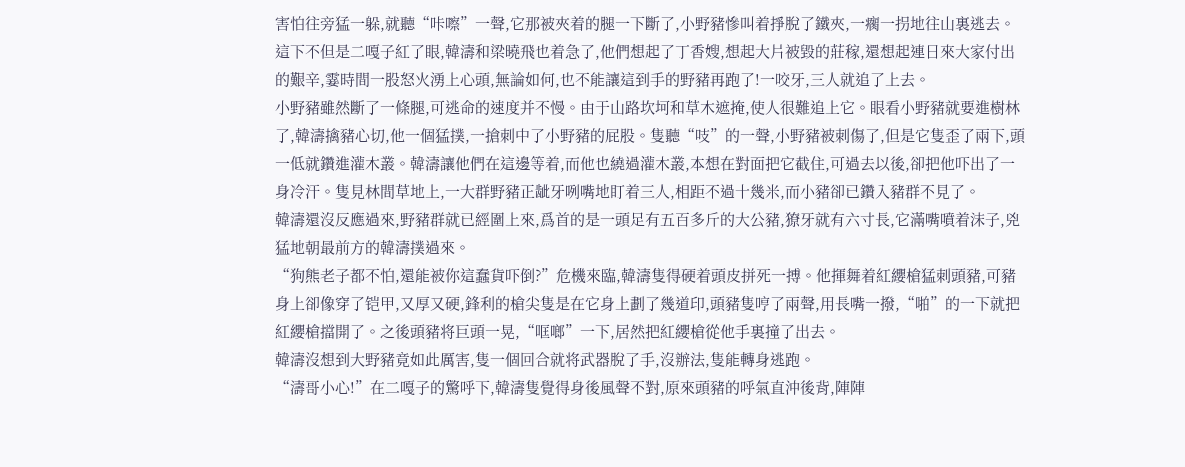害怕往旁猛一躲,就聽“咔嚓”一聲,它那被夾着的腿一下斷了,小野豬慘叫着掙脫了鐵夾,一瘸一拐地往山裏逃去。
這下不但是二嘎子紅了眼,韓濤和梁曉飛也着急了,他們想起了丁香嫂,想起大片被毀的莊稼,還想起連日來大家付出的艱辛,霎時間一股怒火湧上心頭,無論如何,也不能讓這到手的野豬再跑了!一咬牙,三人就追了上去。
小野豬雖然斷了一條腿,可逃命的速度并不慢。由于山路坎坷和草木遮掩,使人很難追上它。眼看小野豬就要進樹林了,韓濤擒豬心切,他一個猛撲,一搶刺中了小野豬的屁股。隻聽“吱”的一聲,小野豬被刺傷了,但是它隻歪了兩下,頭一低就鑽進灌木叢。韓濤讓他們在這邊等着,而他也繞過灌木叢,本想在對面把它截住,可過去以後,卻把他吓出了一身冷汗。隻見林間草地上,一大群野豬正龇牙咧嘴地盯着三人,相距不過十幾米,而小豬卻已鑽入豬群不見了。
韓濤還沒反應過來,野豬群就已經圍上來,爲首的是一頭足有五百多斤的大公豬,獠牙就有六寸長,它滿嘴噴着沫子,兇猛地朝最前方的韓濤撲過來。
“狗熊老子都不怕,還能被你這蠢貨吓倒?”危機來臨,韓濤隻得硬着頭皮拼死一搏。他揮舞着紅纓槍猛刺頭豬,可豬身上卻像穿了铠甲,又厚又硬,鋒利的槍尖隻是在它身上劃了幾道印,頭豬隻哼了兩聲,用長嘴一撥,“啪”的一下就把紅纓槍擋開了。之後頭豬将巨頭一晃,“哐啷”一下,居然把紅纓槍從他手裏撞了出去。
韓濤沒想到大野豬竟如此厲害,隻一個回合就将武器脫了手,沒辦法,隻能轉身逃跑。
“濤哥小心!”在二嘎子的驚呼下,韓濤隻覺得身後風聲不對,原來頭豬的呼氣直沖後背,陣陣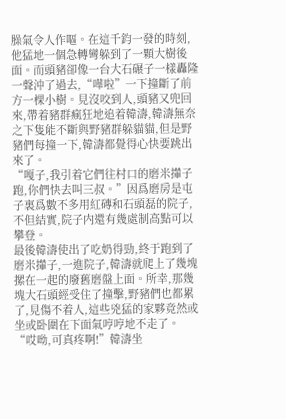臊氣令人作嘔。在這千鈞一發的時刻,他猛地一個急轉彎躲到了一顆大樹後面。而頭豬卻像一台大石碾子一樣轟隆一聲沖了過去,“嘩啦”一下撞斷了前方一棵小樹。見沒咬到人,頭豬又兜回來,帶着豬群瘋狂地追着韓濤,韓濤無奈之下隻能不斷與野豬群躲貓貓,但是野豬們每撞一下,韓濤都覺得心快要跳出來了。
“嘎子,我引着它們往村口的磨米攆子跑,你們快去叫三叔。”因爲磨房是屯子裏爲數不多用紅磚和石頭磊的院子,不但結實,院子内還有幾處制高點可以攀登。
最後韓濤使出了吃奶得勁,終于跑到了磨米攆子,一進院子,韓濤就爬上了幾塊摞在一起的廢舊磨盤上面。所幸,那幾塊大石頭經受住了撞擊,野豬們也都累了,見傷不着人,這些兇猛的家夥竟然或坐或卧圍在下面氣哼哼地不走了。
“哎呦,可真疼啊!”韓濤坐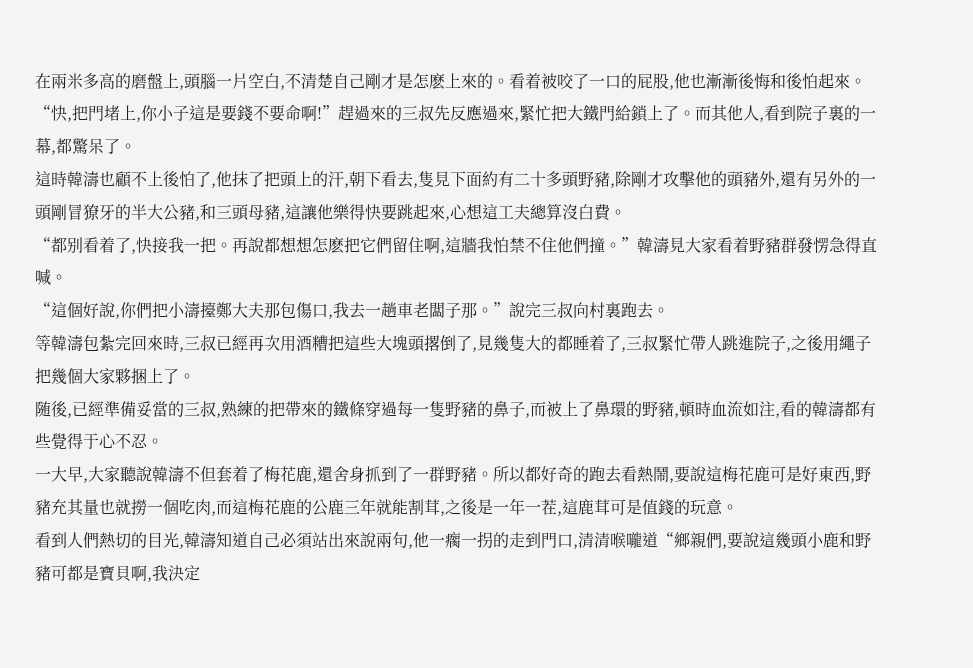在兩米多高的磨盤上,頭腦一片空白,不清楚自己剛才是怎麽上來的。看着被咬了一口的屁股,他也漸漸後悔和後怕起來。
“快,把門堵上,你小子這是要錢不要命啊!”趕過來的三叔先反應過來,緊忙把大鐵門給鎖上了。而其他人,看到院子裏的一幕,都驚呆了。
這時韓濤也顧不上後怕了,他抹了把頭上的汗,朝下看去,隻見下面約有二十多頭野豬,除剛才攻擊他的頭豬外,還有另外的一頭剛冒獠牙的半大公豬,和三頭母豬,這讓他樂得快要跳起來,心想這工夫總算沒白費。
“都别看着了,快接我一把。再說都想想怎麽把它們留住啊,這牆我怕禁不住他們撞。”韓濤見大家看着野豬群發愣急得直喊。
“這個好說,你們把小濤擡鄭大夫那包傷口,我去一趟車老闆子那。”說完三叔向村裏跑去。
等韓濤包紮完回來時,三叔已經再次用酒糟把這些大塊頭撂倒了,見幾隻大的都睡着了,三叔緊忙帶人跳進院子,之後用繩子把幾個大家夥捆上了。
随後,已經準備妥當的三叔,熟練的把帶來的鐵條穿過每一隻野豬的鼻子,而被上了鼻環的野豬,頓時血流如注,看的韓濤都有些覺得于心不忍。
一大早,大家聽說韓濤不但套着了梅花鹿,還舍身抓到了一群野豬。所以都好奇的跑去看熱鬧,要說這梅花鹿可是好東西,野豬充其量也就撈一個吃肉,而這梅花鹿的公鹿三年就能割茸,之後是一年一茬,這鹿茸可是值錢的玩意。
看到人們熱切的目光,韓濤知道自己必須站出來說兩句,他一瘸一拐的走到門口,清清喉嚨道“鄉親們,要說這幾頭小鹿和野豬可都是寶貝啊,我決定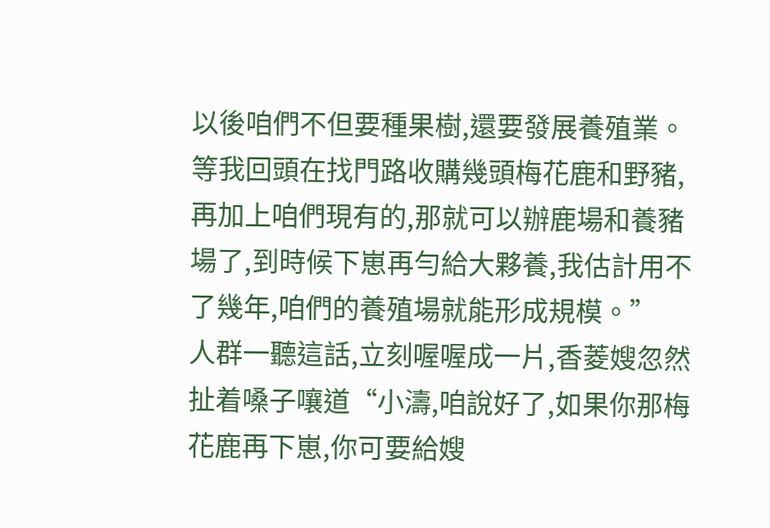以後咱們不但要種果樹,還要發展養殖業。等我回頭在找門路收購幾頭梅花鹿和野豬,再加上咱們現有的,那就可以辦鹿場和養豬場了,到時候下崽再勻給大夥養,我估計用不了幾年,咱們的養殖場就能形成規模。”
人群一聽這話,立刻喔喔成一片,香菱嫂忽然扯着嗓子嚷道“小濤,咱說好了,如果你那梅花鹿再下崽,你可要給嫂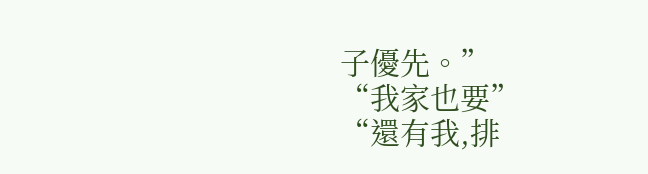子優先。”
“我家也要”
“還有我,排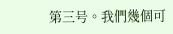第三号。我們幾個可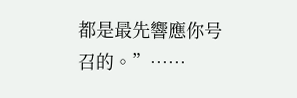都是最先響應你号召的。”……